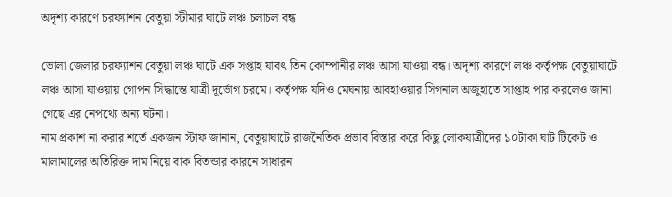অদৃশ্য কারণে চরফ্যাশন বেতুয়া স্টীমার ঘাটে লঞ্চ চলাচল বন্ধ

ভোলা জেলার চরফ্যাশন বেতুয়া লঞ্চ ঘাটে এক সপ্তাহ যাবৎ তিন কোম্পানীর লঞ্চ আসা যাওয়া বন্ধ। অদৃশ্য কারণে লঞ্চ কর্তৃপক্ষ বেতুয়াঘাটে লঞ্চ আসা যাওয়ায় গোপন সিদ্ধান্তে যাত্রী দূর্ভোগ চরমে। কর্তৃপক্ষ যদিও মেঘনায় আবহাওয়ার সিগনাল অজুহাতে সাপ্তাহ পার করলেও জানা গেছে এর নেপথ্যে অন্য ঘটনা।
নাম প্রকাশ না করার শর্তে একজন স্টাফ জানান, বেতুয়াঘাটে রাজনৈতিক প্রভাব বিস্তার করে কিছু লোকযাত্রীদের ১০টাকা ঘাট টিকেট ও মালামালের অতিরিক্ত দাম নিয়ে বাক বিতন্ডার কারনে সাধারন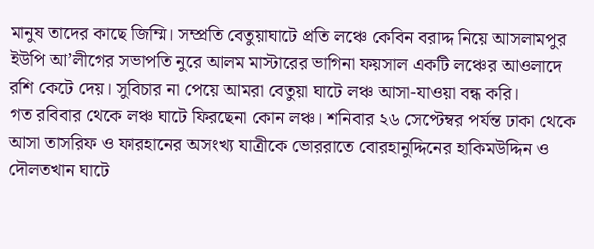মানুষ তাদের কাছে জিম্মি। সম্প্রতি বেতুয়াঘাটে প্রতি লঞ্চে কেবিন বরাদ্দ নিয়ে আসলামপুর ইউপি আ’লীগের সভাপতি নুরে আলম মাস্টারের ভাগিনা ফয়সাল একটি লঞ্চের আওলাদে রশি কেটে দেয়। সুবিচার না পেয়ে আমরা বেতুয়া ঘাটে লঞ্চ আসা-যাওয়া বন্ধ করি।
গত রবিবার থেকে লঞ্চ ঘাটে ফিরছেনা কোন লঞ্চ। শনিবার ২৬ সেপ্টেম্বর পর্যন্ত ঢাকা থেকে আসা তাসরিফ ও ফারহানের অসংখ্য যাত্রীকে ভোররাতে বোরহানুদ্দিনের হাকিমউদ্দিন ও দৌলতখান ঘাটে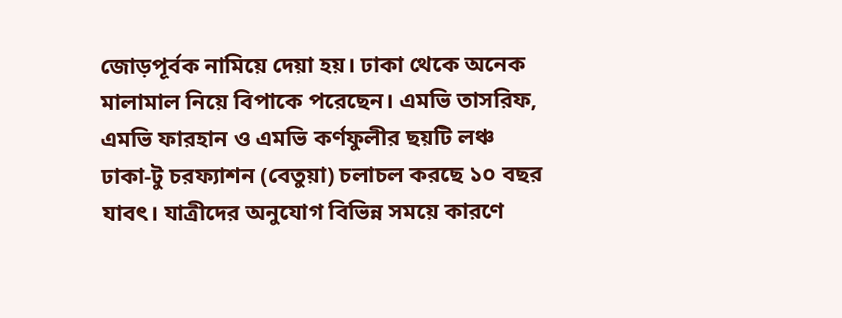জোড়পূর্বক নামিয়ে দেয়া হয়। ঢাকা থেকে অনেক মালামাল নিয়ে বিপাকে পরেছেন। এমভি তাসরিফ, এমভি ফারহান ও এমভি কর্ণফুলীর ছয়টি লঞ্চ ঢাকা-টু চরফ্যাশন (বেতুয়া) চলাচল করছে ১০ বছর যাবৎ। যাত্রীদের অনুযোগ বিভিন্ন সময়ে কারণে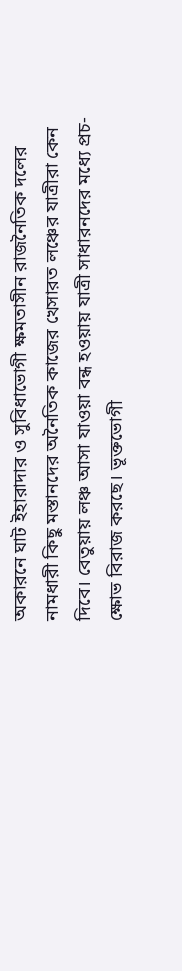অকারনে ঘাট ইহারাদার ও সুবিধাভোগী ক্ষমতাসীন রাজনৈতিক দলের নামধারী কিছু মস্তানদের অনৈতিক কাজের খেসারত লঞ্চের যাত্রীরা কেন দিবে। বেতুয়ায় লঞ্চ আসা যাওয়া বন্ধ হওয়ায় যাত্রী সাধারনদের মধ্যে প্রচ- ক্ষোভ বিরাজ করছে। ভূক্তভোগী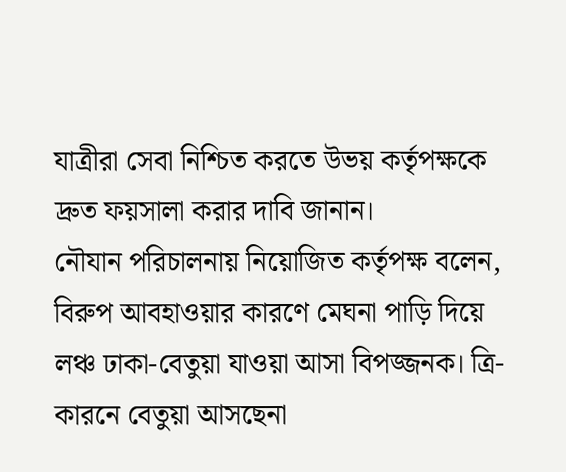যাত্রীরা সেবা নিশ্চিত করতে উভয় কর্তৃপক্ষকে দ্রুত ফয়সালা করার দাবি জানান।
নৌযান পরিচালনায় নিয়োজিত কর্তৃপক্ষ বলেন, বিরুপ আবহাওয়ার কারণে মেঘনা পাড়ি দিয়ে লঞ্চ ঢাকা-বেতুয়া যাওয়া আসা বিপজ্জনক। ত্রি-কারনে বেতুয়া আসছেনা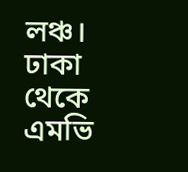লঞ্চ। ঢাকা থেকে এমভি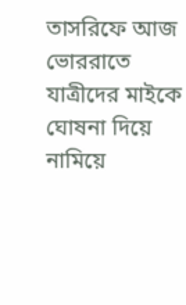তাসরিফে আজ ভোররাতে যাত্রীদের মাইকে ঘোষনা দিয়ে নামিয়ে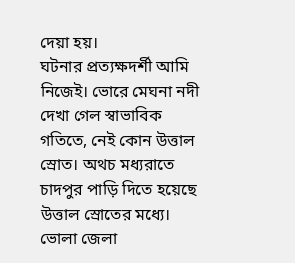দেয়া হয়।
ঘটনার প্রত্যক্ষদর্শী আমি নিজেই। ভোরে মেঘনা নদী দেখা গেল স্বাভাবিক গতিতে, নেই কোন উত্তাল স্রোত। অথচ মধ্যরাতে চাদপুর পাড়ি দিতে হয়েছে উত্তাল স্রোতের মধ্যে।
ভোলা জেলা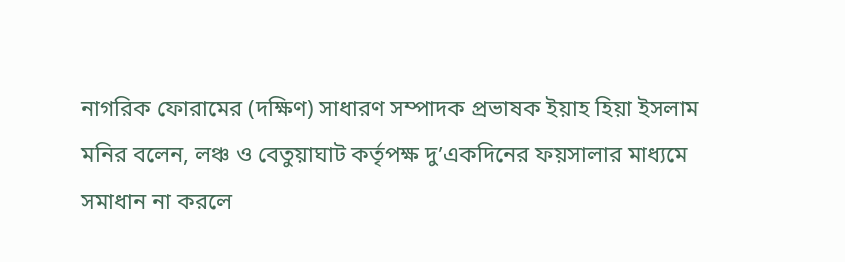নাগরিক ফোরামের (দক্ষিণ) সাধারণ সম্পাদক প্রভাষক ইয়াহ হিয়া ইসলাম মনির বলেন, লঞ্চ ও বেতুয়াঘাট কর্তৃপক্ষ দু’একদিনের ফয়সালার মাধ্যমে সমাধান না করলে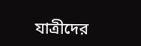যাত্রীদের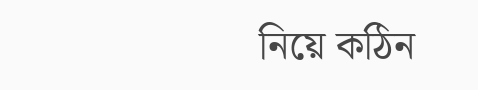নিয়ে কঠিন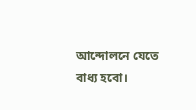আন্দোলনে যেতে বাধ্য হবো।